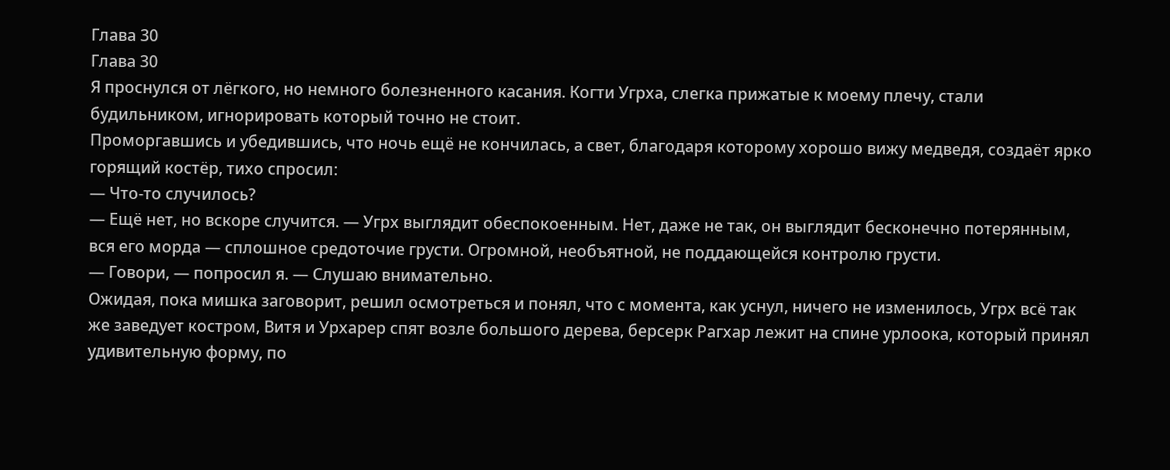Глава 30
Глава 30
Я проснулся от лёгкого, но немного болезненного касания. Когти Угрха, слегка прижатые к моему плечу, стали будильником, игнорировать который точно не стоит.
Проморгавшись и убедившись, что ночь ещё не кончилась, а свет, благодаря которому хорошо вижу медведя, создаёт ярко горящий костёр, тихо спросил:
— Что-то случилось?
— Ещё нет, но вскоре случится. — Угрх выглядит обеспокоенным. Нет, даже не так, он выглядит бесконечно потерянным, вся его морда — сплошное средоточие грусти. Огромной, необъятной, не поддающейся контролю грусти.
— Говори, — попросил я. — Слушаю внимательно.
Ожидая, пока мишка заговорит, решил осмотреться и понял, что с момента, как уснул, ничего не изменилось, Угрх всё так же заведует костром, Витя и Урхарер спят возле большого дерева, берсерк Рагхар лежит на спине урлоока, который принял удивительную форму, по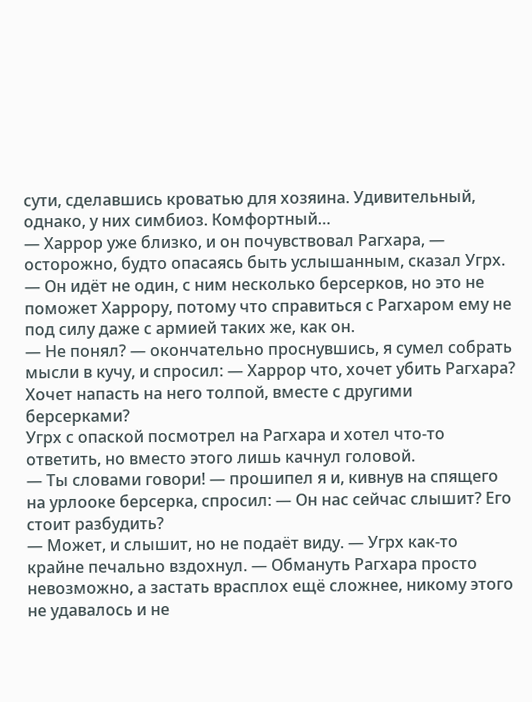сути, сделавшись кроватью для хозяина. Удивительный, однако, у них симбиоз. Комфортный…
— Харрор уже близко, и он почувствовал Рагхара, — осторожно, будто опасаясь быть услышанным, сказал Угрх. — Он идёт не один, с ним несколько берсерков, но это не поможет Харрору, потому что справиться с Рагхаром ему не под силу даже с армией таких же, как он.
— Не понял? — окончательно проснувшись, я сумел собрать мысли в кучу, и спросил: — Харрор что, хочет убить Рагхара? Хочет напасть на него толпой, вместе с другими берсерками?
Угрх с опаской посмотрел на Рагхара и хотел что-то ответить, но вместо этого лишь качнул головой.
— Ты словами говори! — прошипел я и, кивнув на спящего на урлооке берсерка, спросил: — Он нас сейчас слышит? Его стоит разбудить?
— Может, и слышит, но не подаёт виду. — Угрх как-то крайне печально вздохнул. — Обмануть Рагхара просто невозможно, а застать врасплох ещё сложнее, никому этого не удавалось и не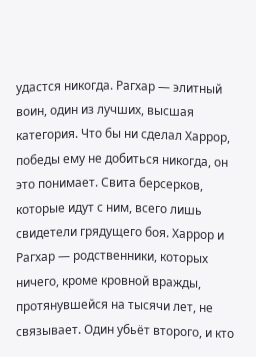удастся никогда. Рагхар — элитный воин, один из лучших, высшая категория. Что бы ни сделал Харрор, победы ему не добиться никогда, он это понимает. Свита берсерков, которые идут с ним, всего лишь свидетели грядущего боя. Харрор и Рагхар — родственники, которых ничего, кроме кровной вражды, протянувшейся на тысячи лет, не связывает. Один убьёт второго, и кто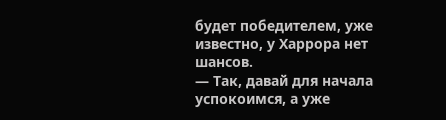будет победителем, уже известно, у Харрора нет шансов.
— Так, давай для начала успокоимся, а уже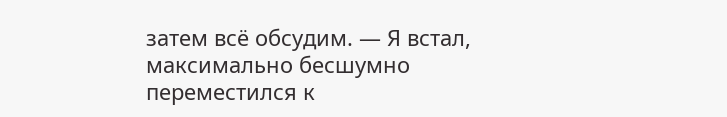затем всё обсудим. — Я встал, максимально бесшумно переместился к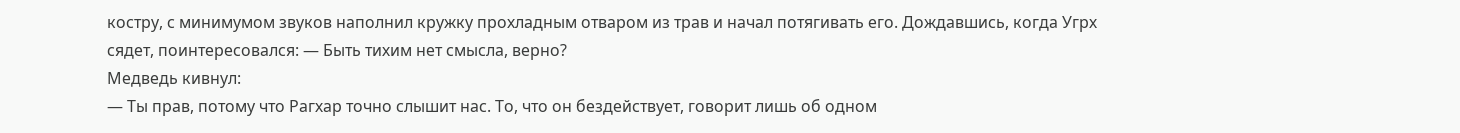костру, с минимумом звуков наполнил кружку прохладным отваром из трав и начал потягивать его. Дождавшись, когда Угрх сядет, поинтересовался: — Быть тихим нет смысла, верно?
Медведь кивнул:
— Ты прав, потому что Рагхар точно слышит нас. То, что он бездействует, говорит лишь об одном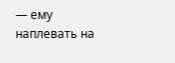— ему наплевать на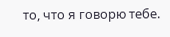то, что я говорю тебе.